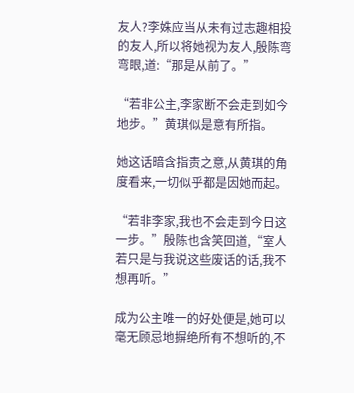友人?李姝应当从未有过志趣相投的友人,所以将她视为友人,殷陈弯弯眼,道:“那是从前了。”

“若非公主,李家断不会走到如今地步。”黄琪似是意有所指。

她这话暗含指责之意,从黄琪的角度看来,一切似乎都是因她而起。

“若非李家,我也不会走到今日这一步。”殷陈也含笑回道,“室人若只是与我说这些废话的话,我不想再听。”

成为公主唯一的好处便是,她可以毫无顾忌地摒绝所有不想听的,不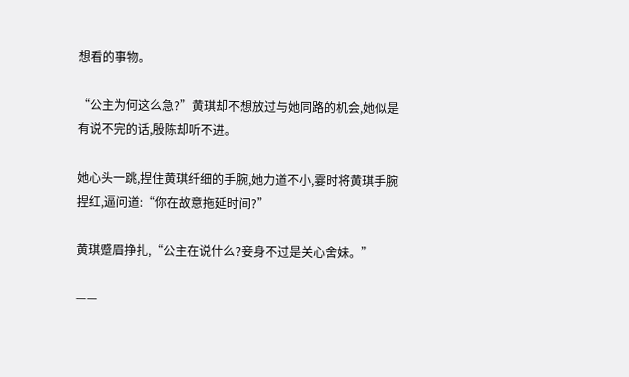想看的事物。

“公主为何这么急?”黄琪却不想放过与她同路的机会,她似是有说不完的话,殷陈却听不进。

她心头一跳,捏住黄琪纤细的手腕,她力道不小,霎时将黄琪手腕捏红,逼问道:“你在故意拖延时间?”

黄琪蹙眉挣扎,“公主在说什么?妾身不过是关心舍妹。”

——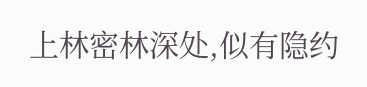上林密林深处,似有隐约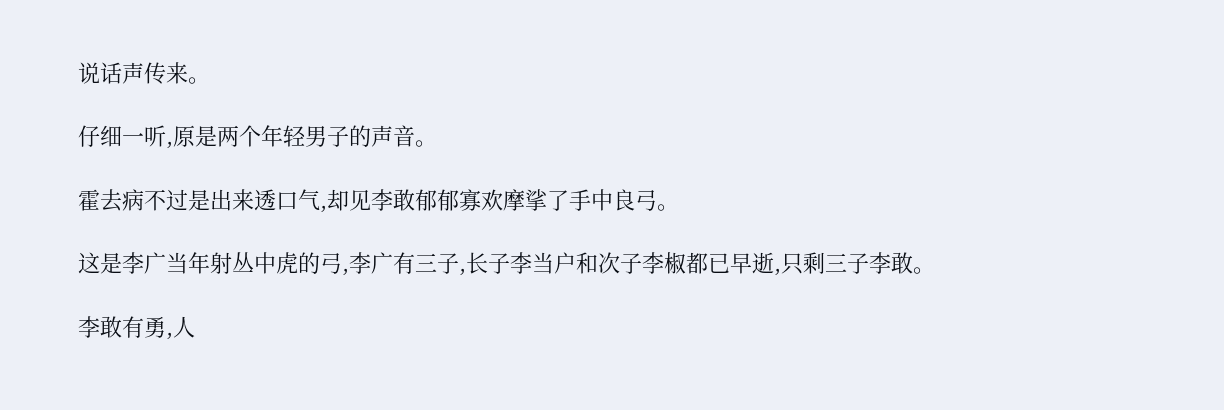说话声传来。

仔细一听,原是两个年轻男子的声音。

霍去病不过是出来透口气,却见李敢郁郁寡欢摩挲了手中良弓。

这是李广当年射丛中虎的弓,李广有三子,长子李当户和次子李椒都已早逝,只剩三子李敢。

李敢有勇,人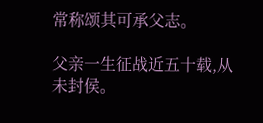常称颂其可承父志。

父亲一生征战近五十载,从未封侯。